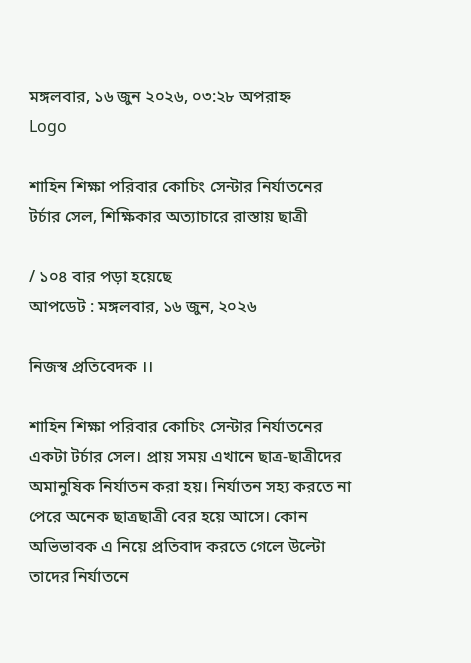মঙ্গলবার, ১৬ জুন ২০২৬, ০৩:২৮ অপরাহ্ন
Logo

শাহিন শিক্ষা পরিবার কোচিং সেন্টার নির্যাতনের টর্চার সেল, শিক্ষিকার অত্যাচারে রাস্তায় ছাত্রী

/ ১০৪ বার পড়া হয়েছে
আপডেট : মঙ্গলবার, ১৬ জুন, ২০২৬

নিজস্ব প্রতিবেদক ।।

শাহিন শিক্ষা পরিবার কোচিং সেন্টার নির্যাতনের একটা টর্চার সেল। প্রায় সময় এখানে ছাত্র-ছাত্রীদের অমানুষিক নির্যাতন করা হয়। নির্যাতন সহ্য করতে না পেরে অনেক ছাত্রছাত্রী বের হয়ে আসে। কোন অভিভাবক এ নিয়ে প্রতিবাদ করতে গেলে উল্টো তাদের নির্যাতনে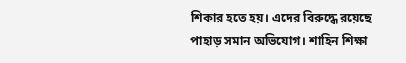শিকার হতে হয়। এদের বিরুদ্ধে রয়েছে পাহাড় সমান অভিযোগ। শাহিন শিক্ষা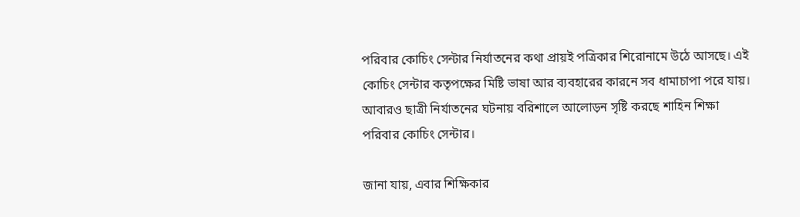পরিবার কোচিং সেন্টার নির্যাতনের কথা প্রায়ই পত্রিকার শিরোনামে উঠে আসছে। এই কোচিং সেন্টার কতৃপক্ষের মিষ্টি ভাষা আর ব্যবহারের কারনে সব ধামাচাপা পরে যায়। আবারও ছাত্রী নির্যাতনের ঘটনায় বরিশালে আলোড়ন সৃষ্টি করছে শাহিন শিক্ষা পরিবার কোচিং সেন্টার।

জানা যায়, এবার শিক্ষিকার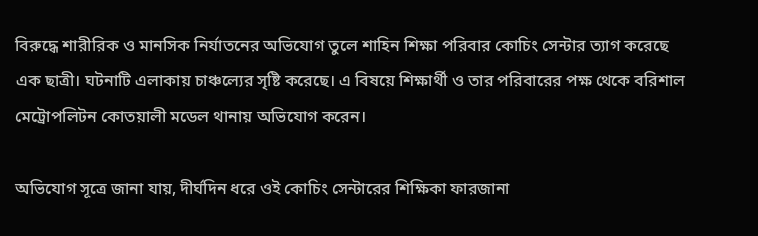বিরুদ্ধে শারীরিক ও মানসিক নির্যাতনের অভিযোগ তুলে শাহিন শিক্ষা পরিবার কোচিং সেন্টার ত্যাগ করেছে এক ছাত্রী। ঘটনাটি এলাকায় চাঞ্চল্যের সৃষ্টি করেছে। এ বিষয়ে শিক্ষার্থী ও তার পরিবারের পক্ষ থেকে বরিশাল মেট্রোপলিটন কোতয়ালী মডেল থানায় অভিযোগ করেন।

অভিযোগ সূত্রে জানা যায়, দীর্ঘদিন ধরে ওই কোচিং সেন্টারের শিক্ষিকা ফারজানা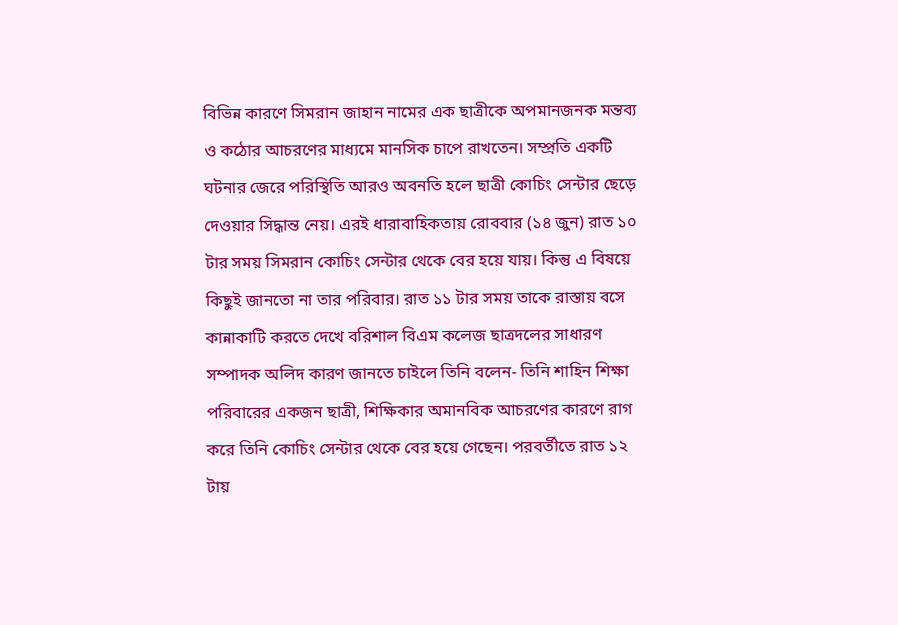বিভিন্ন কারণে সিমরান জাহান নামের এক ছাত্রীকে অপমানজনক মন্তব্য ও কঠোর আচরণের মাধ্যমে মানসিক চাপে রাখতেন। সম্প্রতি একটি ঘটনার জেরে পরিস্থিতি আরও অবনতি হলে ছাত্রী কোচিং সেন্টার ছেড়ে দেওয়ার সিদ্ধান্ত নেয়। এরই ধারাবাহিকতায় রোববার (১৪ জুন) রাত ১০ টার সময় সিমরান কোচিং সেন্টার থেকে বের হয়ে যায়। কিন্তু এ বিষয়ে কিছুই জানতো না তার পরিবার। রাত ১১ টার সময় তাকে রাস্তায় বসে কান্নাকাটি করতে দেখে বরিশাল বিএম কলেজ ছাত্রদলের সাধারণ সম্পাদক অলিদ কারণ জানতে চাইলে তিনি বলেন- তিনি শাহিন শিক্ষা পরিবারের একজন ছাত্রী, শিক্ষিকার অমানবিক আচরণের কারণে রাগ করে তিনি কোচিং সেন্টার থেকে বের হয়ে গেছেন। পরবর্তীতে রাত ১২ টায়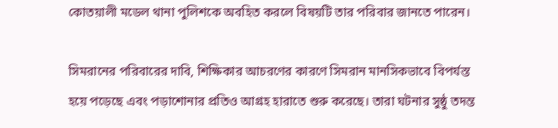কোতয়ালী মডেল থানা পুলিশকে অবহিত করলে বিষয়টি তার পরিবার জানতে পারেন।

সিমরানের পরিবারের দাবি, শিক্ষিকার আচরণের কারণে সিমরান মানসিকভাবে বিপর্যস্ত হয়ে পড়েছে এবং পড়াশোনার প্রতিও আগ্রহ হারাতে শুরু করেছে। তারা ঘটনার সুষ্ঠু তদন্ত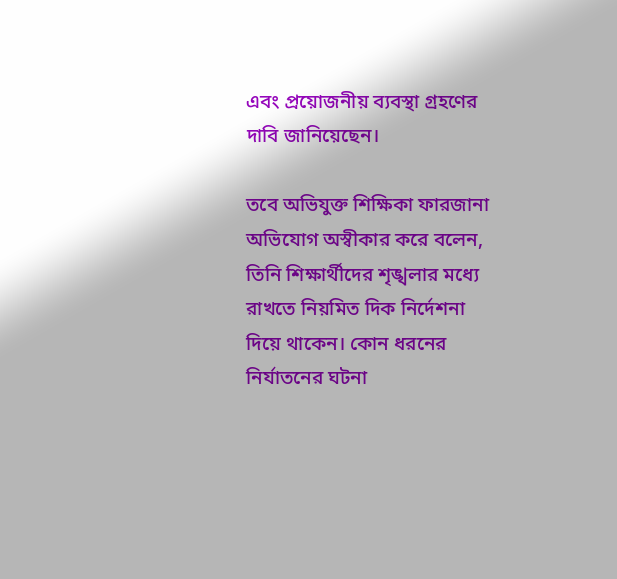এবং প্রয়োজনীয় ব্যবস্থা গ্রহণের দাবি জানিয়েছেন।

তবে অভিযুক্ত শিক্ষিকা ফারজানা অভিযোগ অস্বীকার করে বলেন, তিনি শিক্ষার্থীদের শৃঙ্খলার মধ্যে রাখতে নিয়মিত দিক নির্দেশনা দিয়ে থাকেন। কোন ধরনের নির্যাতনের ঘটনা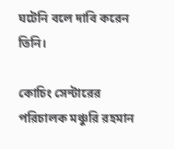ঘটেনি বলে দাবি করেন তিনি।

কোচিং সেন্টারের পরিচালক মঞ্চুরি রহমান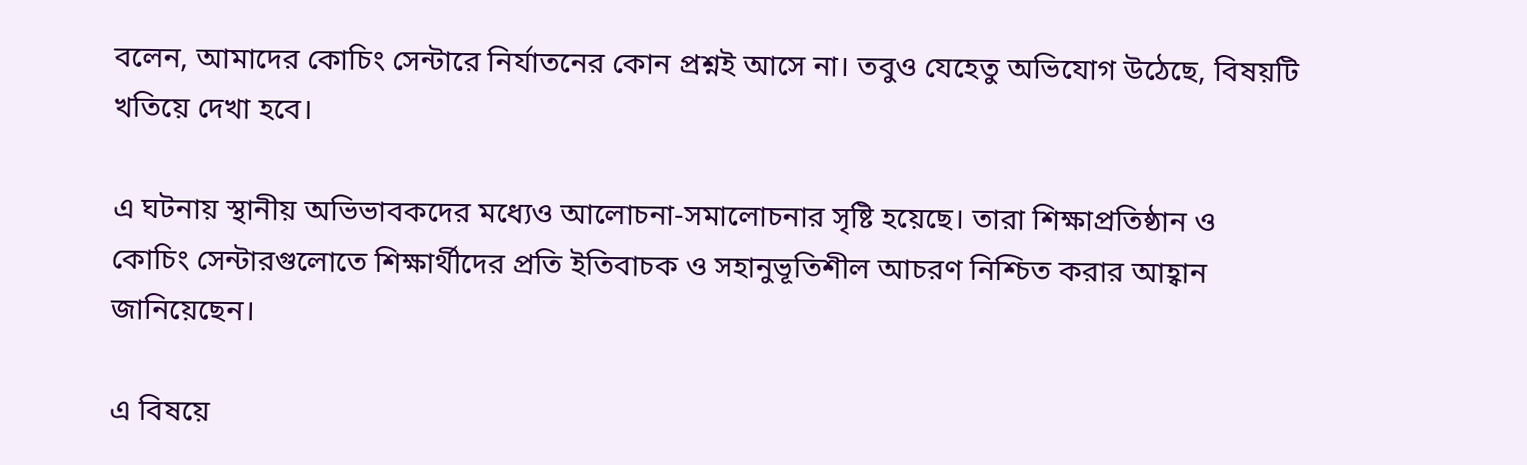বলেন, আমাদের কোচিং সেন্টারে নির্যাতনের কোন প্রশ্নই আসে না। তবুও যেহেতু অভিযোগ উঠেছে, বিষয়টি খতিয়ে দেখা হবে।

এ ঘটনায় স্থানীয় অভিভাবকদের মধ্যেও আলোচনা-সমালোচনার সৃষ্টি হয়েছে। তারা শিক্ষাপ্রতিষ্ঠান ও কোচিং সেন্টারগুলোতে শিক্ষার্থীদের প্রতি ইতিবাচক ও সহানুভূতিশীল আচরণ নিশ্চিত করার আহ্বান জানিয়েছেন।

এ বিষয়ে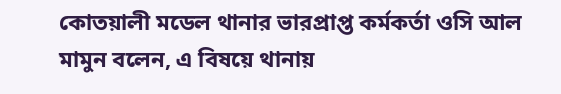কোতয়ালী মডেল থানার ভারপ্রাপ্ত কর্মকর্তা ওসি আল মামুন বলেন, এ বিষয়ে থানায়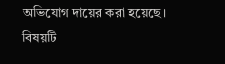অভিযোগ দায়ের করা হয়েছে। বিষয়টি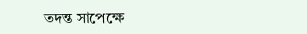তদন্ত সাপেক্ষে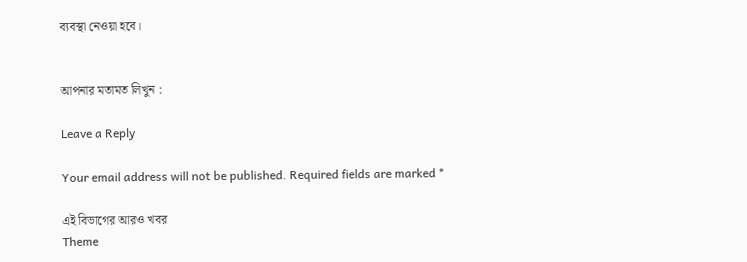ব্যবস্থা নেওয়া হবে।


আপনার মতামত লিখুন :

Leave a Reply

Your email address will not be published. Required fields are marked *

এই বিভাগের আরও খবর
Theme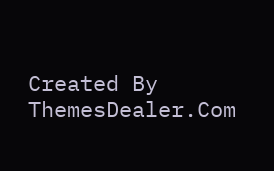Created By ThemesDealer.Com